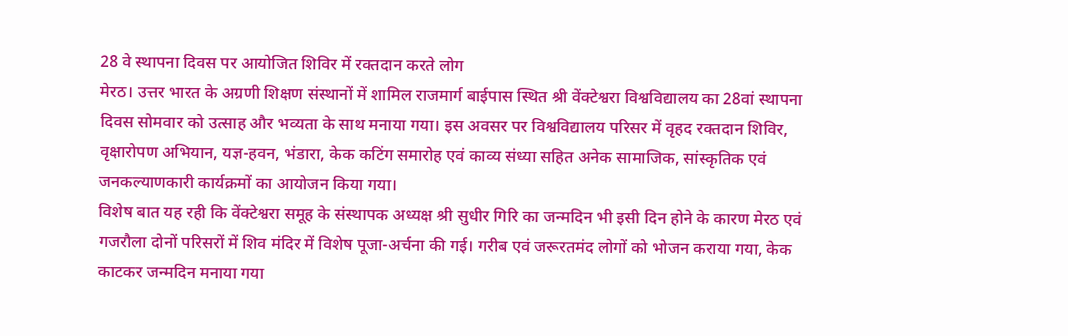28 वे स्थापना दिवस पर आयोजित शिविर में रक्तदान करते लोग
मेरठ। उत्तर भारत के अग्रणी शिक्षण संस्थानों में शामिल राजमार्ग बाईपास स्थित श्री वेंक्टेश्वरा विश्वविद्यालय का 28वां स्थापना दिवस सोमवार को उत्साह और भव्यता के साथ मनाया गया। इस अवसर पर विश्वविद्यालय परिसर में वृहद रक्तदान शिविर, वृक्षारोपण अभियान, यज्ञ-हवन, भंडारा, केक कटिंग समारोह एवं काव्य संध्या सहित अनेक सामाजिक, सांस्कृतिक एवं जनकल्याणकारी कार्यक्रमों का आयोजन किया गया।
विशेष बात यह रही कि वेंक्टेश्वरा समूह के संस्थापक अध्यक्ष श्री सुधीर गिरि का जन्मदिन भी इसी दिन होने के कारण मेरठ एवं गजरौला दोनों परिसरों में शिव मंदिर में विशेष पूजा-अर्चना की गई। गरीब एवं जरूरतमंद लोगों को भोजन कराया गया, केक काटकर जन्मदिन मनाया गया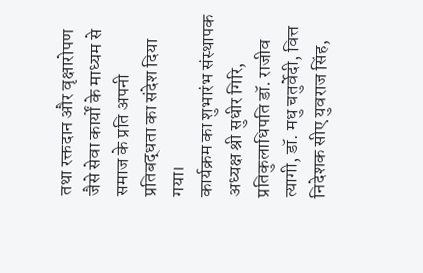तथा रक्तदान और वृक्षारोपण जैसे सेवा कार्यों के माध्यम से समाज के प्रति अपनी प्रतिबद्धता का संदेश दिया गया।
कार्यक्रम का शुभारंभ संस्थापक अध्यक्ष श्री सुधीर गिरि, प्रतिकुलाधिपति डॉ. राजीव त्यागी, डॉ. मधु चतुर्वेदी, वित्त निदेशक सीए युवराज सिंह,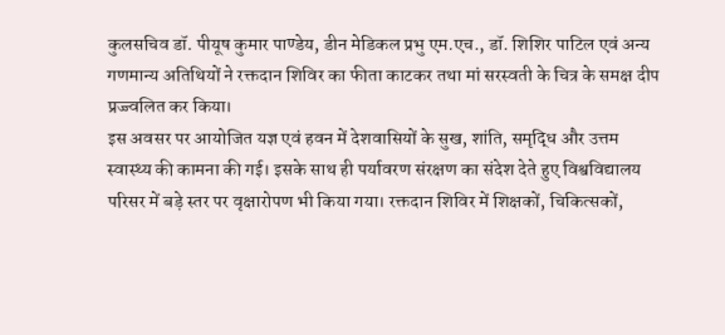कुलसचिव डॉ. पीयूष कुमार पाण्डेय, डीन मेडिकल प्रभु एम.एच., डॉ. शिशिर पाटिल एवं अन्य गणमान्य अतिथियों ने रक्तदान शिविर का फीता काटकर तथा मां सरस्वती के चित्र के समक्ष दीप प्रज्ज्वलित कर किया।
इस अवसर पर आयोजित यज्ञ एवं हवन में देशवासियों के सुख, शांति, समृद्धि और उत्तम स्वास्थ्य की कामना की गई। इसके साथ ही पर्यावरण संरक्षण का संदेश देते हुए विश्वविद्यालय परिसर में बड़े स्तर पर वृक्षारोपण भी किया गया। रक्तदान शिविर में शिक्षकों, चिकित्सकों,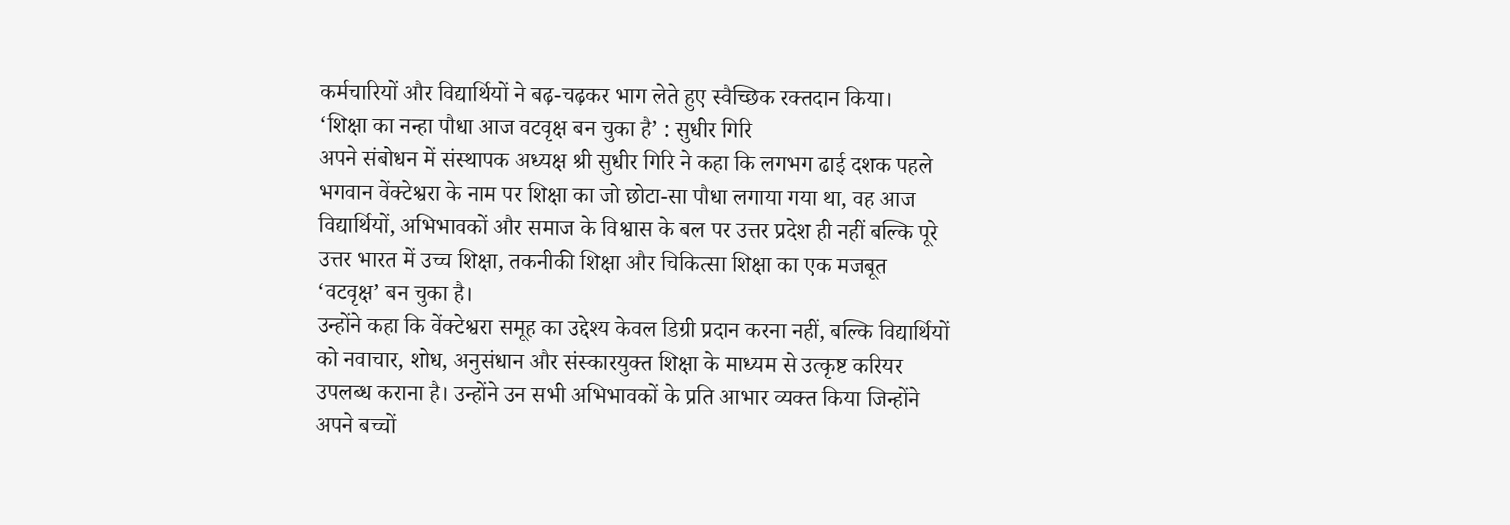कर्मचारियों और विद्यार्थियों ने बढ़-चढ़कर भाग लेते हुए स्वैच्छिक रक्तदान किया।
‘शिक्षा का नन्हा पौधा आज वटवृक्ष बन चुका है’ : सुधीर गिरि
अपने संबोधन में संस्थापक अध्यक्ष श्री सुधीर गिरि ने कहा कि लगभग ढाई दशक पहले भगवान वेंक्टेश्वरा के नाम पर शिक्षा का जो छोटा-सा पौधा लगाया गया था, वह आज विद्यार्थियों, अभिभावकों और समाज के विश्वास के बल पर उत्तर प्रदेश ही नहीं बल्कि पूरे उत्तर भारत में उच्च शिक्षा, तकनीकी शिक्षा और चिकित्सा शिक्षा का एक मजबूत ‘वटवृक्ष’ बन चुका है।
उन्होंने कहा कि वेंक्टेश्वरा समूह का उद्देश्य केवल डिग्री प्रदान करना नहीं, बल्कि विद्यार्थियों को नवाचार, शोध, अनुसंधान और संस्कारयुक्त शिक्षा के माध्यम से उत्कृष्ट करियर उपलब्ध कराना है। उन्होंने उन सभी अभिभावकों के प्रति आभार व्यक्त किया जिन्होंने अपने बच्चों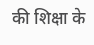की शिक्षा के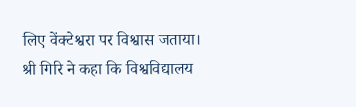लिए वेंक्टेश्वरा पर विश्वास जताया।
श्री गिरि ने कहा कि विश्वविद्यालय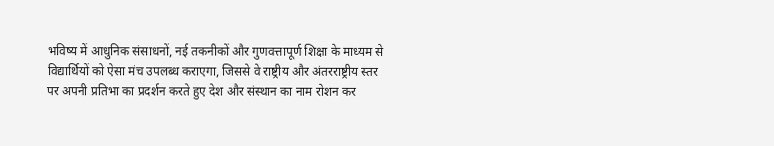भविष्य में आधुनिक संसाधनों, नई तकनीकों और गुणवत्तापूर्ण शिक्षा के माध्यम से विद्यार्थियों को ऐसा मंच उपलब्ध कराएगा, जिससे वे राष्ट्रीय और अंतरराष्ट्रीय स्तर पर अपनी प्रतिभा का प्रदर्शन करते हुए देश और संस्थान का नाम रोशन कर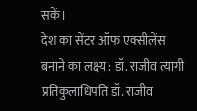सकें।
देश का सेंटर ऑफ एक्सीलेंस बनाने का लक्ष्य : डॉ. राजीव त्यागी
प्रतिकुलाधिपति डॉ. राजीव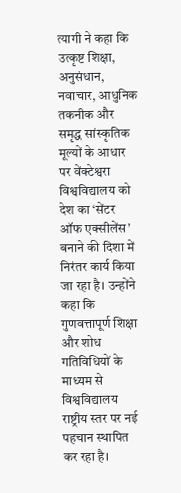त्यागी ने कहा कि उत्कृष्ट शिक्षा, अनुसंधान, नवाचार, आधुनिक तकनीक और समृद्ध सांस्कृतिक मूल्यों के आधार पर वेंक्टेश्वरा विश्वविद्यालय को देश का ‘सेंटर ऑफ एक्सीलेंस’ बनाने की दिशा में निरंतर कार्य किया जा रहा है। उन्होंने कहा कि गुणवत्तापूर्ण शिक्षा और शोध गतिविधियों के माध्यम से विश्वविद्यालय राष्ट्रीय स्तर पर नई पहचान स्थापित कर रहा है।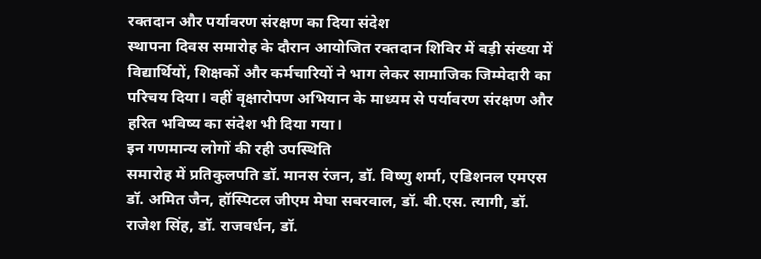रक्तदान और पर्यावरण संरक्षण का दिया संदेश
स्थापना दिवस समारोह के दौरान आयोजित रक्तदान शिविर में बड़ी संख्या में विद्यार्थियों, शिक्षकों और कर्मचारियों ने भाग लेकर सामाजिक जिम्मेदारी का परिचय दिया। वहीं वृक्षारोपण अभियान के माध्यम से पर्यावरण संरक्षण और हरित भविष्य का संदेश भी दिया गया।
इन गणमान्य लोगों की रही उपस्थिति
समारोह में प्रतिकुलपति डॉ. मानस रंजन, डॉ. विष्णु शर्मा, एडिशनल एमएस डॉ. अमित जैन, हॉस्पिटल जीएम मेघा सबरवाल, डॉ. बी.एस. त्यागी, डॉ. राजेश सिंह, डॉ. राजवर्धन, डॉ.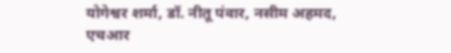योगेश्वर शर्मा, डॉ. नीतू पंवार, नसीम अहमद, एचआर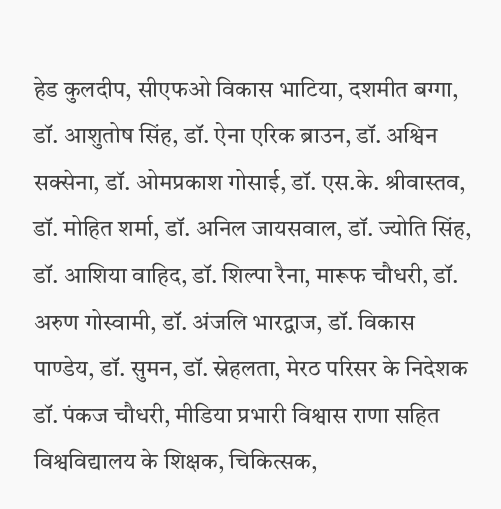हेड कुलदीप, सीएफओ विकास भाटिया, दशमीत बग्गा, डॉ. आशुतोष सिंह, डॉ. ऐना एरिक ब्राउन, डॉ. अश्विन सक्सेना, डॉ. ओमप्रकाश गोसाई, डॉ. एस.के. श्रीवास्तव, डॉ. मोहित शर्मा, डॉ. अनिल जायसवाल, डॉ. ज्योति सिंह, डॉ. आशिया वाहिद, डॉ. शिल्पा रैना, मारूफ चौधरी, डॉ. अरुण गोस्वामी, डॉ. अंजलि भारद्वाज, डॉ. विकास पाण्डेय, डॉ. सुमन, डॉ. स्नेहलता, मेरठ परिसर के निदेशक डॉ. पंकज चौधरी, मीडिया प्रभारी विश्वास राणा सहित विश्वविद्यालय के शिक्षक, चिकित्सक,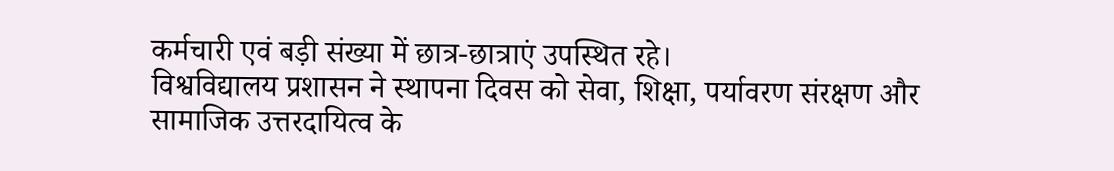कर्मचारी एवं बड़ी संख्या में छात्र-छात्राएं उपस्थित रहे।
विश्वविद्यालय प्रशासन ने स्थापना दिवस को सेवा, शिक्षा, पर्यावरण संरक्षण और सामाजिक उत्तरदायित्व के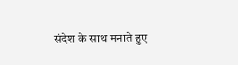संदेश के साथ मनाते हुए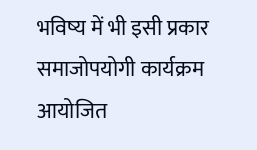भविष्य में भी इसी प्रकार समाजोपयोगी कार्यक्रम आयोजित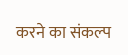करने का संकल्प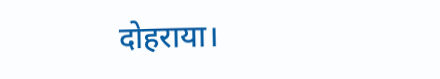दोहराया।